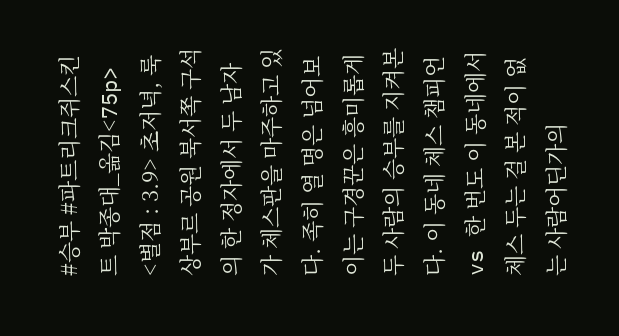#승부 #파트리크쥐스킨트 박종대_옮김<75p> <별점 : 3.9> 초저녁, 룩상부르 공원 북서쪽 구석의 한 정자에서 두 남자가 체스판을 마주하고 있다. 족히 열 명은 넘어보이는 구경꾼은 흥미롭게 두 사람의 승부를 지켜본다. 이 동네 체스 챔피언 vs 한 번도 이 동네에서 체스 두는 걸 본 적이 없는 사람어딘가의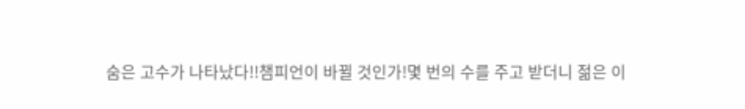숨은 고수가 나타났다!!챔피언이 바뀔 것인가!몇 번의 수를 주고 받더니 젊은 이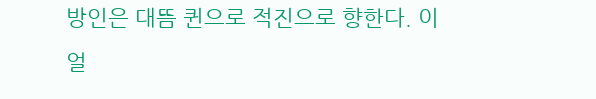방인은 대뜸 퀸으로 적진으로 향한다. 이 얼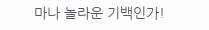마나 놀라운 기백인가!